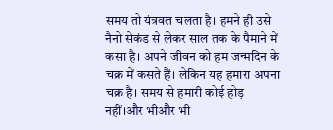समय तो यंत्रवत चलता है। हमने ही उसे नैनो सेकंड से लेकर साल तक के पैमाने में कसा है। अपने जीवन को हम जन्मदिन के चक्र में कसते हैं। लेकिन यह हमारा अपना चक्र है। समय से हमारी कोई होड़ नहीं।और भीऔर भी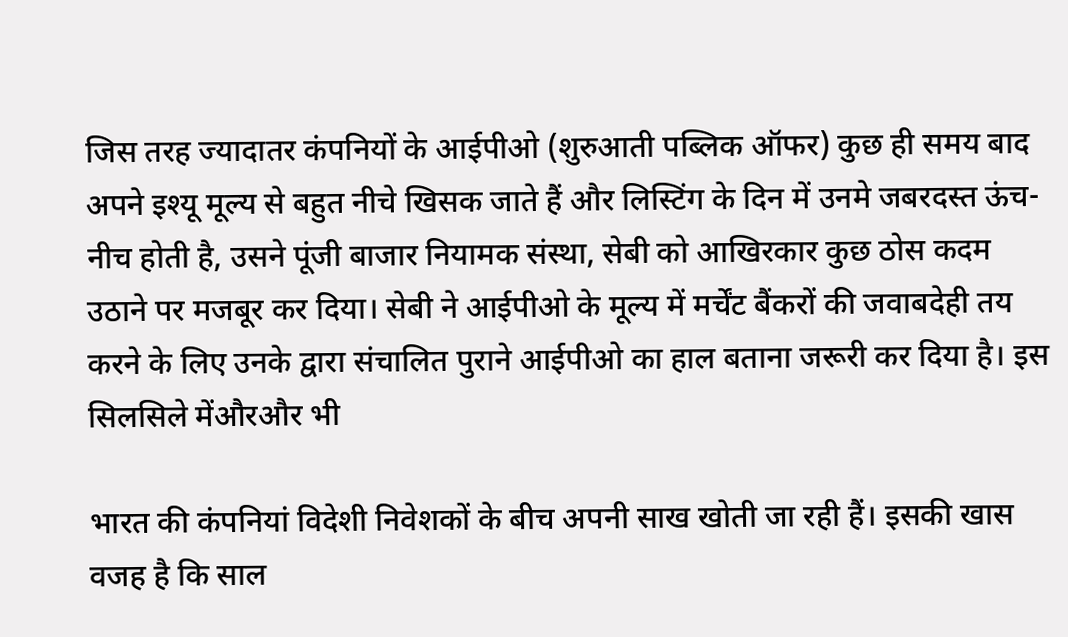जिस तरह ज्यादातर कंपनियों के आईपीओ (शुरुआती पब्लिक ऑफर) कुछ ही समय बाद अपने इश्यू मूल्य से बहुत नीचे खिसक जाते हैं और लिस्टिंग के दिन में उनमे जबरदस्त ऊंच-नीच होती है, उसने पूंजी बाजार नियामक संस्था, सेबी को आखिरकार कुछ ठोस कदम उठाने पर मजबूर कर दिया। सेबी ने आईपीओ के मूल्य में मर्चेंट बैंकरों की जवाबदेही तय करने के लिए उनके द्वारा संचालित पुराने आईपीओ का हाल बताना जरूरी कर दिया है। इस सिलसिले मेंऔरऔर भी

भारत की कंपनियां विदेशी निवेशकों के बीच अपनी साख खोती जा रही हैं। इसकी खास वजह है कि साल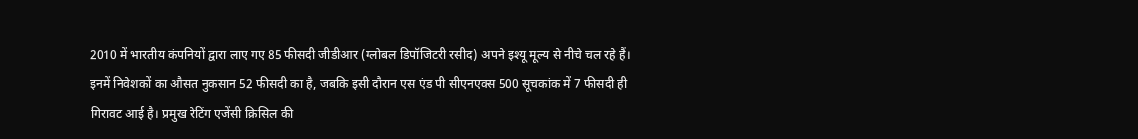2010 में भारतीय कंपनियों द्वारा लाए गए 85 फीसदी जीडीआर (ग्लोबल डिपॉजिटरी रसीद) अपने इश्यू मूल्य से नीचे चल रहे हैं। इनमें निवेशकों का औसत नुकसान 52 फीसदी का है, जबकि इसी दौरान एस एंड पी सीएनएक्स 500 सूचकांक में 7 फीसदी ही गिरावट आई है। प्रमुख रेटिंग एजेंसी क्रिसिल की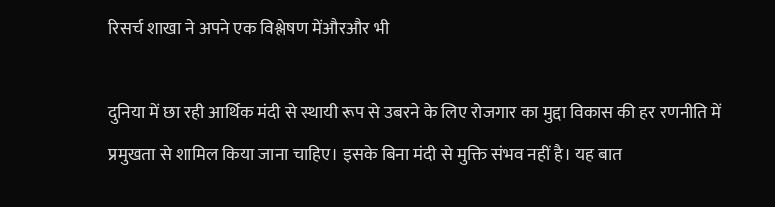रिसर्च शाखा ने अपने एक विश्लेषण मेंऔरऔर भी

दुनिया में छा रही आर्थिक मंदी से स्‍थायी रूप से उबरने के लिए रोजगार का मुद्दा विकास की हर रणनीति में प्रमुखता से शामिल किया जाना चाहिए। इसके बिना मंदी से मुक्ति संभव नहीं है। यह बात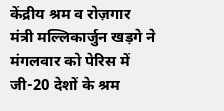केंद्रीय श्रम व रोज़गार मंत्री मल्लिकार्जुन खड़गे ने मंगलवार को पेरिस में जी-20 देशों के श्रम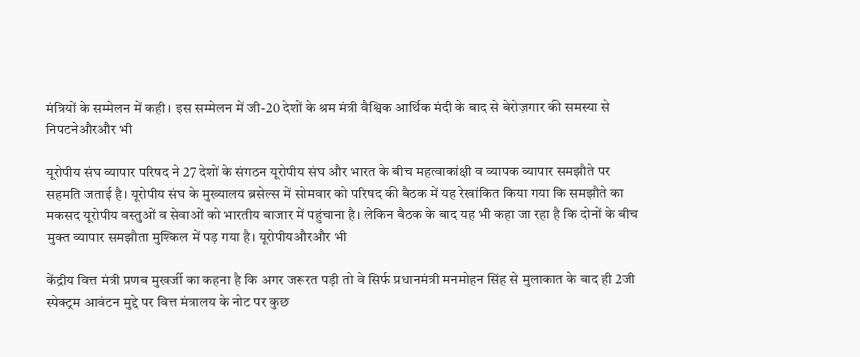मंत्रियों के सम्‍मेलन में कही। इस सम्‍मेलन में जी-20 देशों के श्रम मंत्री वैश्विक आर्थिक मंदी के बाद से बेरोज़गार की समस्‍या से निपटनेऔरऔर भी

यूरोपीय संघ व्यापार परिषद ने 27 देशों के संगठन यूरोपीय संघ और भारत के बीच महत्वाकांक्षी व व्यापक व्यापार समझौते पर सहमति जताई है। यूरोपीय संघ के मुख्यालय ब्रसेल्स में सोमवार को परिषद की बैठक में यह रेखांकित किया गया कि समझौते का मकसद यूरोपीय वस्तुओं व सेवाओं को भारतीय बाजार में पहुंचाना है। लेकिन बैठक के बाद यह भी कहा जा रहा है कि दोनों के बीच मुक्त व्यापार समझौता मुश्किल में पड़ गया है। यूरोपीयऔरऔर भी

केंद्रीय वित्त मंत्री प्रणब मुखर्जी का कहना है कि अगर जरूरत पड़ी तो वे सिर्फ प्रधानमंत्री मनमोहन सिंह से मुलाकात के बाद ही 2जी स्पेक्ट्रम आवंटन मुद्दे पर वित्त मंत्रालय के नोट पर कुछ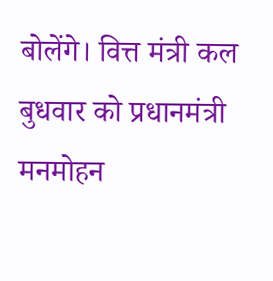बोलेंगे। वित्त मंत्री कल बुधवार को प्रधानमंत्री मनमोहन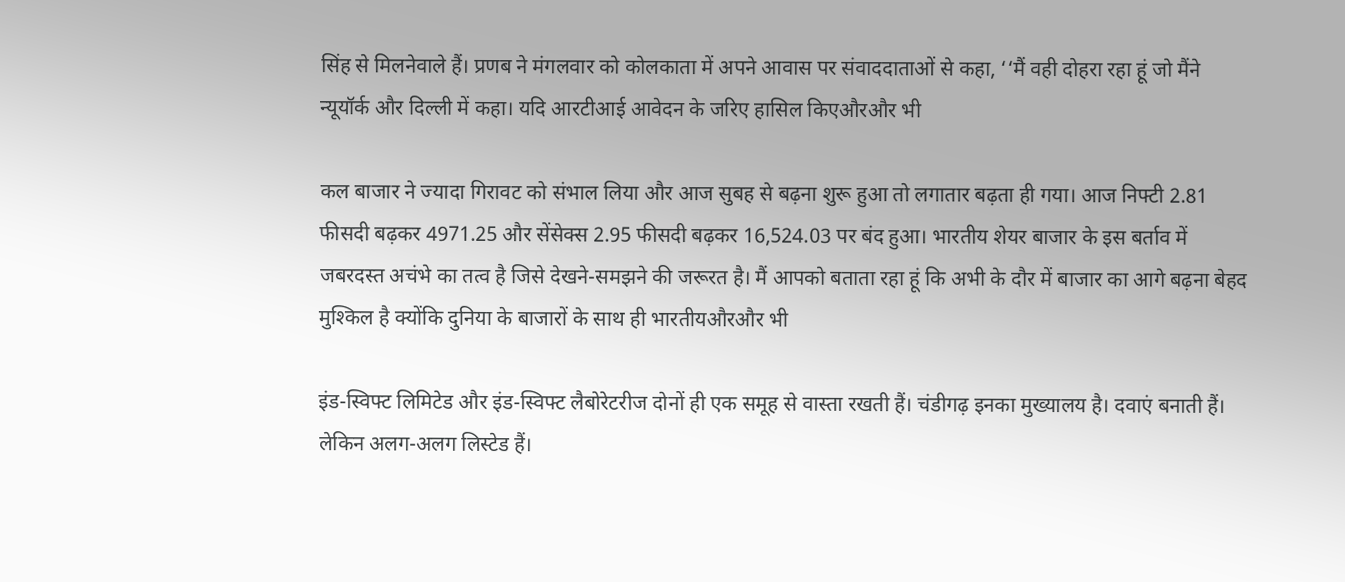सिंह से मिलनेवाले हैं। प्रणब ने मंगलवार को कोलकाता में अपने आवास पर संवाददाताओं से कहा, ‘‘मैं वही दोहरा रहा हूं जो मैंने न्यूयॉर्क और दिल्ली में कहा। यदि आरटीआई आवेदन के जरिए हासिल किएऔरऔर भी

कल बाजार ने ज्यादा गिरावट को संभाल लिया और आज सुबह से बढ़ना शुरू हुआ तो लगातार बढ़ता ही गया। आज निफ्टी 2.81 फीसदी बढ़कर 4971.25 और सेंसेक्स 2.95 फीसदी बढ़कर 16,524.03 पर बंद हुआ। भारतीय शेयर बाजार के इस बर्ताव में जबरदस्त अचंभे का तत्व है जिसे देखने-समझने की जरूरत है। मैं आपको बताता रहा हूं कि अभी के दौर में बाजार का आगे बढ़ना बेहद मुश्किल है क्योंकि दुनिया के बाजारों के साथ ही भारतीयऔरऔर भी

इंड-स्विफ्ट लिमिटेड और इंड-स्विफ्ट लैबोरेटरीज दोनों ही एक समूह से वास्ता रखती हैं। चंडीगढ़ इनका मुख्यालय है। दवाएं बनाती हैं। लेकिन अलग-अलग लिस्टेड हैं।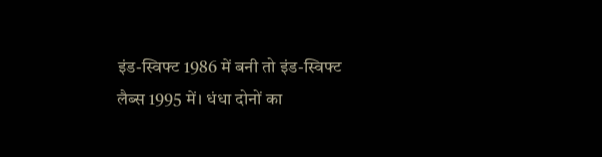इंड-स्विफ्ट 1986 में बनी तो इंड-स्विफ्ट लैब्स 1995 में। धंधा दोनों का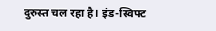दुरुस्त चल रहा है। इंड-स्विफ्ट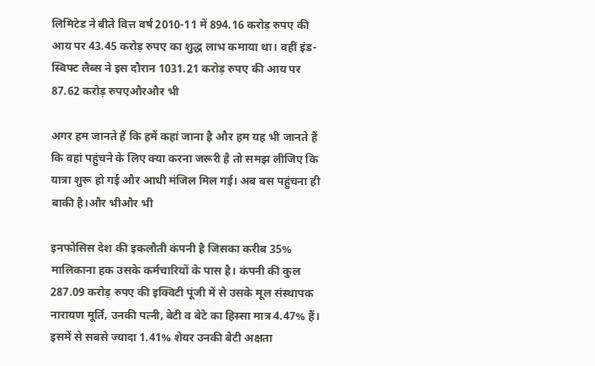लिमिटेड ने बीते वित्त वर्ष 2010-11 में 894.16 करोड़ रुपए की आय पर 43.45 करोड़ रुपए का शुद्ध लाभ कमाया था। वहीं इंड-स्विफ्ट लैब्स ने इस दौरान 1031.21 करोड़ रुपए की आय पर 87.62 करोड़ रुपएऔरऔर भी

अगर हम जानते हैं कि हमें कहां जाना है और हम यह भी जानते हैं कि वहां पहुंचने के लिए क्या करना जरूरी है तो समझ लीजिए कि यात्रा शुरू हो गई और आधी मंजिल मिल गई। अब बस पहुंचना ही बाकी है।और भीऔर भी

इनफोसिस देश की इकलौती कंपनी है जिसका करीब 35% मालिकाना हक उसके कर्मचारियों के पास है। कंपनी की कुल 287.09 करोड़ रुपए की इक्विटी पूंजी में से उसके मूल संस्थापक नारायण मूर्ति, उनकी पत्नी, बेटी व बेटे का हिस्सा मात्र 4.47% हैं। इसमें से सबसे ज्यादा 1.41% शेयर उनकी बेटी अक्षता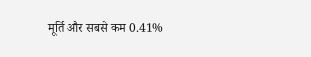मूर्ति और सबसे कम 0.41%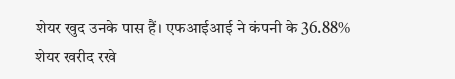शेयर खुद उनके पास हैं। एफआईआई ने कंपनी के 36.88% शेयर खरीद रखे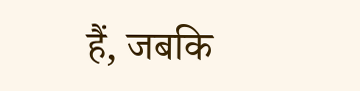हैं, जबकि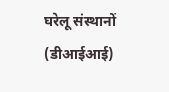घरेलू संस्थानों (डीआईआई)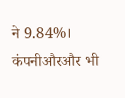ने 9.84%। कंपनीऔरऔर भी